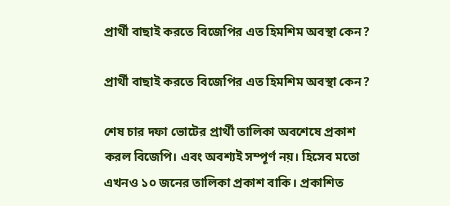প্রার্থী বাছাই করতে বিজেপির এত হিমশিম অবস্থা কেন?

প্রার্থী বাছাই করতে বিজেপির এত হিমশিম অবস্থা কেন?

শেষ চার দফা ভোটের প্রার্থী তালিকা অবশেষে প্রকাশ করল বিজেপি। এবং অবশ্যই সম্পূর্ণ নয়। হিসেব মতো এখনও ১০ জনের তালিকা প্রকাশ বাকি। প্রকাশিত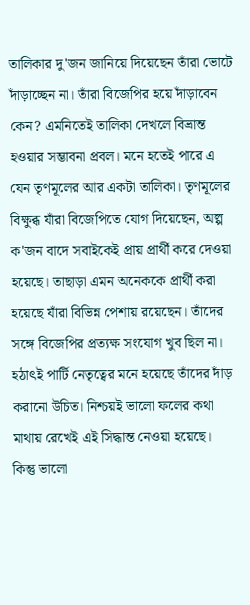তালিকার দু'জন জানিয়ে দিয়েছেন তাঁরা ভোটে দাঁড়াচ্ছেন না। তাঁরা বিজেপির হয়ে দাঁড়াবেন কেন? এমনিতেই তালিকা দেখলে বিভ্রান্ত হওয়ার সম্ভাবনা প্রবল। মনে হতেই পারে এ যেন তৃণমূলের আর একটা তালিকা। তৃণমূলের বিক্ষুব্ধ যাঁরা বিজেপিতে যোগ দিয়েছেন, অল্প ক'জন বাদে সবাইকেই প্রায় প্রার্থী করে দেওয়া হয়েছে। তাছাড়া এমন অনেককে প্রার্থী করা হয়েছে যাঁরা বিভিন্ন পেশায় রয়েছেন। তাঁদের সঙ্গে বিজেপির প্রত্যক্ষ সংযোগ খুব ছিল না। হঠাৎই পার্টি নেতৃত্বের মনে হয়েছে তাঁদের দাঁড় করানো উচিত। নিশ্চয়ই ভালো ফলের কথা মাথায় রেখেই এই সিদ্ধান্ত নেওয়া হয়েছে। কিন্তু ভালো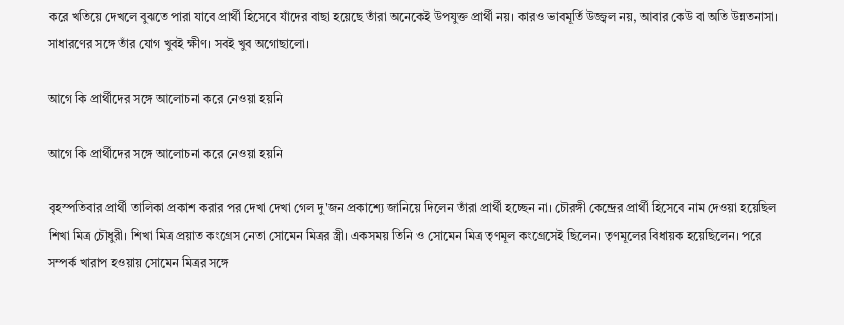করে খতিয়ে দেখলে বুঝতে পারা যাবে প্রার্থী হিসেবে যাঁদের বাছা হয়েছে তাঁরা অনেকেই উপযুক্ত প্রার্থী নয়। কারও ভাবমূর্তি উজ্জ্বল নয়, আবার কেউ বা অতি উন্নতনাসা। সাধারণের সঙ্গে তাঁর যোগ খুবই ক্ষীণ। সবই খুব অগোছালো।

আগে কি প্রার্থীদের সঙ্গে আলোচনা করে নেওয়া হয়নি

আগে কি প্রার্থীদের সঙ্গে আলোচনা করে নেওয়া হয়নি

বৃহস্পতিবার প্রার্থী তালিকা প্রকাশ করার পর দেখা দেখা গেল দু'জন প্রকাশ্যে জানিয়ে দিলেন তাঁরা প্রার্থী হচ্ছেন না। চৌরঙ্গী কেন্দ্রের প্রার্থী হিসেবে নাম দেওয়া হয়েছিল শিখা মিত্র চৌধুরী। শিখা মিত্র প্রয়াত কংগ্রেস নেতা সোমেন মিত্রর স্ত্রী। একসময় তিনি ও সোমেন মিত্র তৃণমূল কংগ্রেসেই ছিলেন। তৃণমূলের বিধায়ক হয়েছিলেন। পরে সম্পর্ক খারাপ হওয়ায় সোমেন মিত্রর সঙ্গে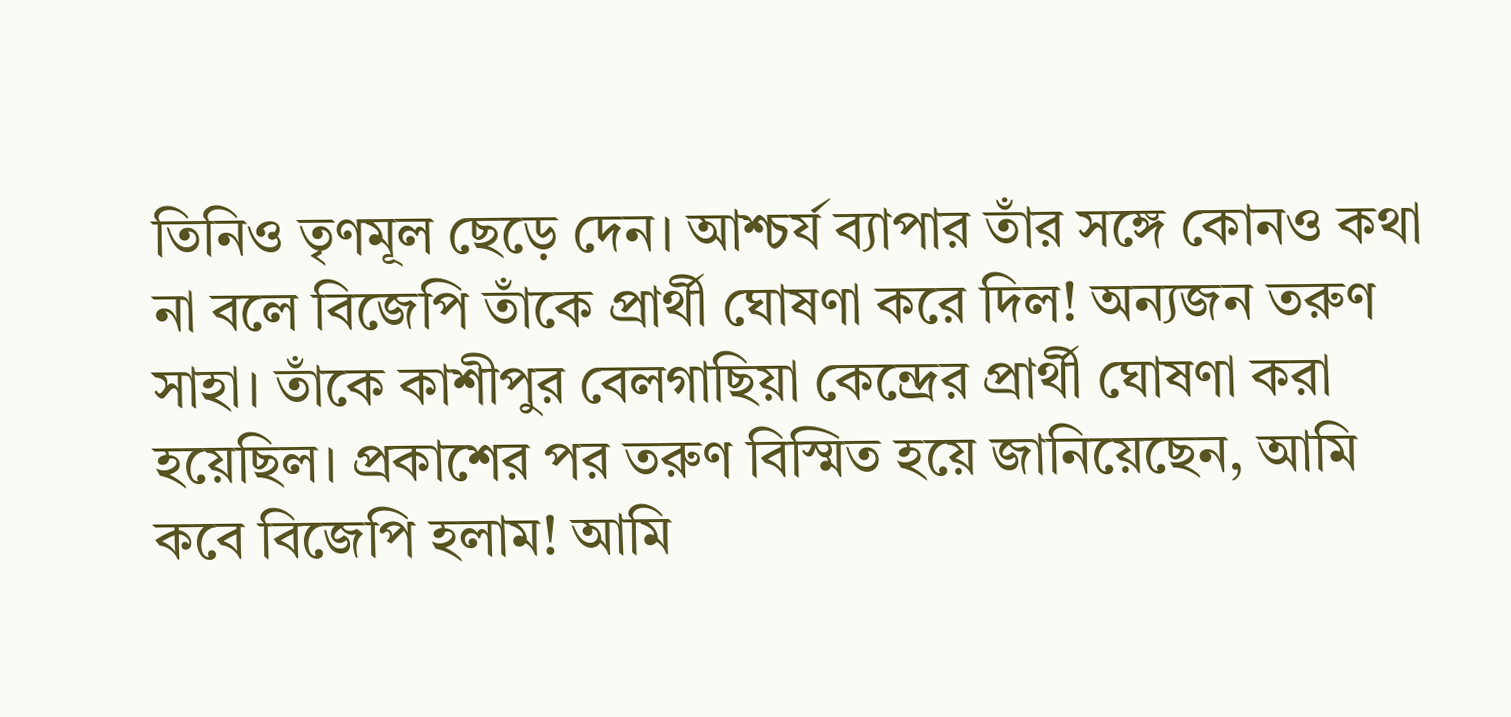তিনিও তৃণমূল ছেড়ে দেন। আশ্চর্য ব্যাপার তাঁর সঙ্গে কোনও কথা না বলে বিজেপি তাঁকে প্রার্থী ঘোষণা করে দিল! অন্যজন তরুণ সাহা। তাঁকে কাশীপুর বেলগাছিয়া কেন্দ্রের প্রার্থী ঘোষণা করা হয়েছিল। প্রকাশের পর তরুণ বিস্মিত হয়ে জানিয়েছেন, আমি কবে বিজেপি হলাম! আমি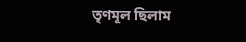তৃণমূল ছিলাম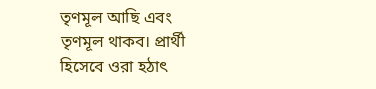তৃণমূল আছি এবং তৃণমূল থাকব। প্রার্থী হিসেবে ওরা হঠাৎ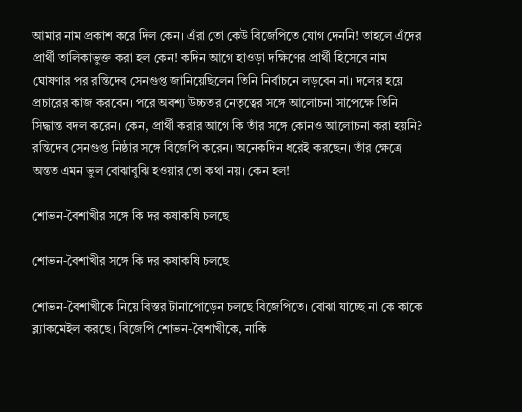আমার নাম প্রকাশ করে দিল কেন। এঁরা তো কেউ বিজেপিতে যোগ দেননি! তাহলে এঁদের প্রার্থী তালিকাভুক্ত করা হল কেন! কদিন আগে হাওড়া দক্ষিণের প্রার্থী হিসেবে নাম ঘোষণার পর রন্তিদেব সেনগুপ্ত জানিয়েছিলেন তিনি নির্বাচনে লড়বেন না। দলের হয়ে প্রচারের কাজ করবেন। পরে অবশ্য উচ্চতর নেতৃত্বের সঙ্গে আলোচনা সাপেক্ষে তিনি সিদ্ধান্ত বদল করেন। কেন, প্রার্থী করার আগে কি তাঁর সঙ্গে কোনও আলোচনা করা হয়নি? রন্তিদেব সেনগুপ্ত নিষ্ঠার সঙ্গে বিজেপি করেন। অনেকদিন ধরেই করছেন। তাঁর ক্ষেত্রে অন্তত এমন ভুল বোঝাবুঝি হওয়ার তো কথা নয়। কেন হল!

শোভন-বৈশাখীর সঙ্গে কি দর কষাকষি চলছে

শোভন-বৈশাখীর সঙ্গে কি দর কষাকষি চলছে

শোভন-বৈশাখীকে নিয়ে বিস্তর টানাপোড়েন চলছে বিজেপিতে। বোঝা যাচ্ছে না কে কাকে ব্ল্যাকমেইল করছে। বিজেপি শোভন-বৈশাখীকে, নাকি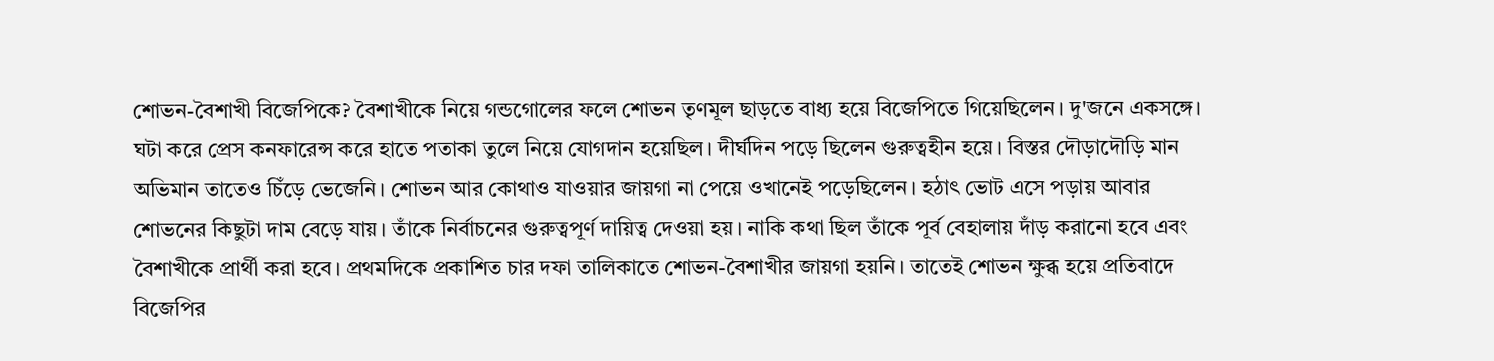শোভন-বৈশাখী বিজেপিকে? বৈশাখীকে নিয়ে গন্ডগোলের ফলে শোভন তৃণমূল ছাড়তে বাধ্য হয়ে বিজেপিতে গিয়েছিলেন। দু'জনে একসঙ্গে। ঘটা করে প্রেস কনফারেন্স করে হাতে পতাকা তুলে নিয়ে যোগদান হয়েছিল। দীর্ঘদিন পড়ে ছিলেন গুরুত্বহীন হয়ে। বিস্তর দৌড়াদৌড়ি মান অভিমান তাতেও চিঁড়ে ভেজেনি। শোভন আর কোথাও যাওয়ার জায়গা না পেয়ে ওখানেই পড়েছিলেন। হঠাৎ ভোট এসে পড়ায় আবার শোভনের কিছুটা দাম বেড়ে যায়। তাঁকে নির্বাচনের গুরুত্বপূর্ণ দায়িত্ব দেওয়া হয়। নাকি কথা ছিল তাঁকে পূর্ব বেহালায় দাঁড় করানো হবে এবং বৈশাখীকে প্রার্থী করা হবে। প্রথমদিকে প্রকাশিত চার দফা তালিকাতে শোভন-বৈশাখীর জায়গা হয়নি। তাতেই শোভন ক্ষুব্ধ হয়ে প্রতিবাদে বিজেপির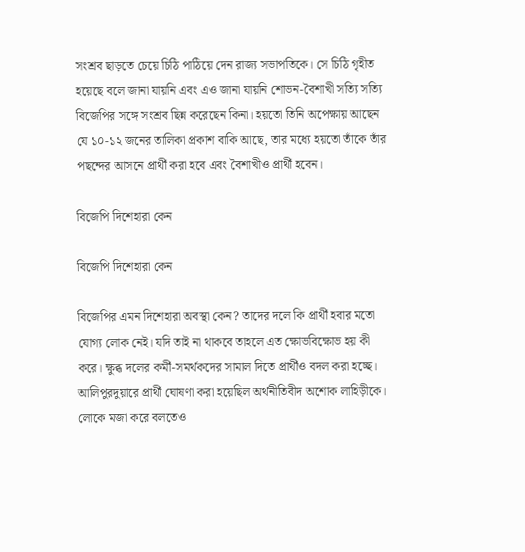সংশ্রব ছাড়তে চেয়ে চিঠি পাঠিয়ে দেন রাজ্য সভাপতিকে। সে চিঠি গৃহীত হয়েছে বলে জানা যায়নি এবং এও জানা যায়নি শোভন-বৈশাখী সত্যি সত্যি বিজেপির সঙ্গে সংশ্রব ছিন্ন করেছেন কিনা। হয়তো তিনি অপেক্ষায় আছেন যে ১০-১২ জনের তালিকা প্রকাশ বাকি আছে, তার মধ্যে হয়তো তাঁকে তাঁর পছন্দের আসনে প্রার্থী করা হবে এবং বৈশাখীও প্রার্থী হবেন।

বিজেপি দিশেহারা কেন

বিজেপি দিশেহারা কেন

বিজেপির এমন দিশেহারা অবস্থা কেন? তাদের দলে কি প্রার্থী হবার মতো যোগ্য লোক নেই। যদি তাই না থাকবে তাহলে এত ক্ষোভবিক্ষোভ হয় কী করে। ক্ষুব্ধ দলের কর্মী-সমর্থকদের সামাল দিতে প্রার্থীও বদল করা হচ্ছে। আলিপুরদুয়ারে প্রার্থী ঘোষণা করা হয়েছিল অর্থনীতিবীদ অশোক লাহিড়ীকে। লোকে মজা করে বলতেও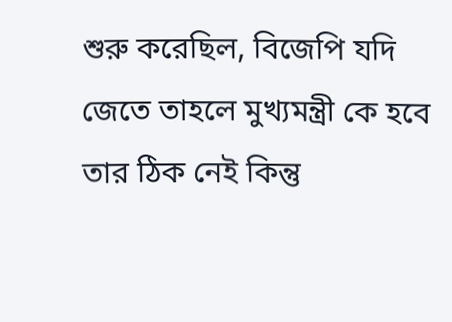শুরু করেছিল, বিজেপি যদি জেতে তাহলে মুখ্যমন্ত্রী কে হবে তার ঠিক নেই কিন্তু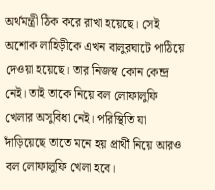অর্থমন্ত্রী ঠিক করে রাখা হয়েছে। সেই অশোক লাহিড়ীকে এখন বালুরঘাটে পাঠিয়ে দেওয়া হয়েছে। তার নিজস্ব কোন কেন্দ্র নেই। তাই তাকে নিয়ে বল লোফালুফি খেলার অসুবিধা নেই। পরিস্থিতি যা দাঁড়িয়েছে তাতে মনে হয় প্রার্থী নিয়ে আরও বল লোফালুফি খেলা হবে।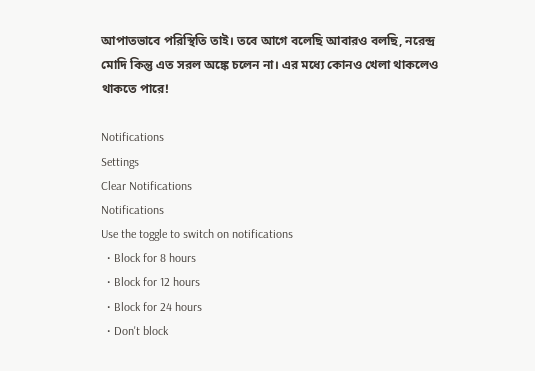আপাতভাবে পরিস্থিতি তাই। তবে আগে বলেছি আবারও বলছি, নরেন্দ্র মোদি কিন্তু এত সরল অঙ্কে চলেন না। এর মধ্যে কোনও খেলা থাকলেও থাকতে পারে!

Notifications
Settings
Clear Notifications
Notifications
Use the toggle to switch on notifications
  • Block for 8 hours
  • Block for 12 hours
  • Block for 24 hours
  • Don't block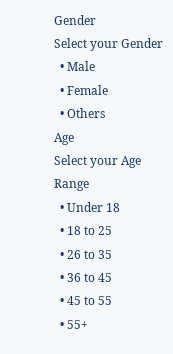Gender
Select your Gender
  • Male
  • Female
  • Others
Age
Select your Age Range
  • Under 18
  • 18 to 25
  • 26 to 35
  • 36 to 45
  • 45 to 55
  • 55+